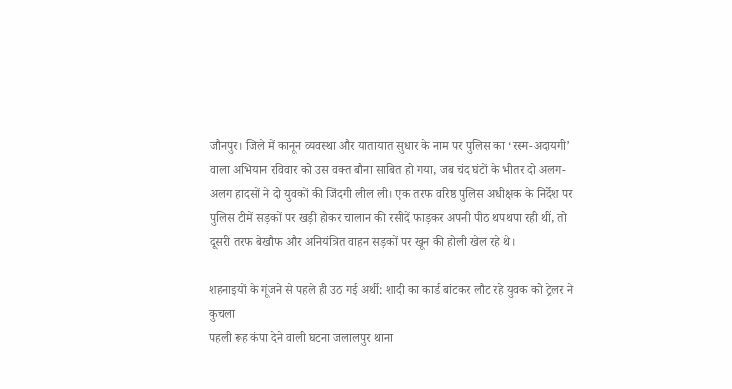जौनपुर। जिले में कानून व्यवस्था और यातायात सुधार के नाम पर पुलिस का ‘रस्म-अदायगी’ वाला अभियान रविवार को उस वक्त बौना साबित हो गया, जब चंद घंटों के भीतर दो अलग-अलग हादसों ने दो युवकों की जिंदगी लील ली। एक तरफ वरिष्ठ पुलिस अधीक्षक के निर्देश पर पुलिस टीमें सड़कों पर खड़ी होकर चालान की रसीदें फाड़कर अपनी पीठ थपथपा रही थीं, तो दूसरी तरफ बेखौफ और अनियंत्रित वाहन सड़कों पर खून की होली खेल रहे थे।

शहनाइयों के गूंजने से पहले ही उठ गई अर्थी: शादी का कार्ड बांटकर लौट रहे युवक को ट्रेलर ने कुचला
पहली रूह कंपा देने वाली घटना जलालपुर थाना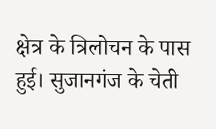क्षेत्र के त्रिलोचन के पास हुई। सुजानगंज के चेती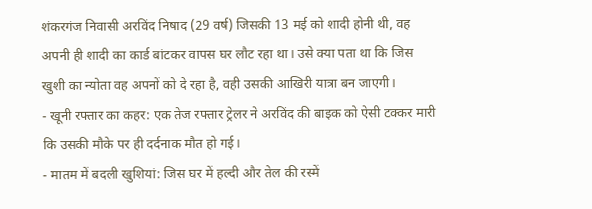शंकरगंज निवासी अरविंद निषाद (29 वर्ष) जिसकी 13 मई को शादी होनी थी, वह अपनी ही शादी का कार्ड बांटकर वापस घर लौट रहा था। उसे क्या पता था कि जिस खुशी का न्योता वह अपनों को दे रहा है, वही उसकी आखिरी यात्रा बन जाएगी।
- खूनी रफ्तार का कहर: एक तेज रफ्तार ट्रेलर ने अरविंद की बाइक को ऐसी टक्कर मारी कि उसकी मौके पर ही दर्दनाक मौत हो गई।
- मातम में बदली खुशियां: जिस घर में हल्दी और तेल की रस्में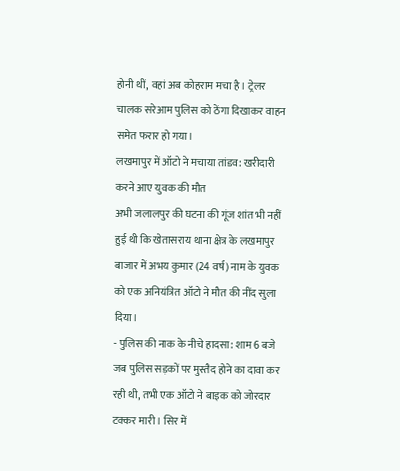होनी थीं, वहां अब कोहराम मचा है। ट्रेलर चालक सरेआम पुलिस को ठेंगा दिखाकर वाहन समेत फरार हो गया।
लखमापुर में ऑटो ने मचाया तांडव: खरीदारी करने आए युवक की मौत
अभी जलालपुर की घटना की गूंज शांत भी नहीं हुई थी कि खेतासराय थाना क्षेत्र के लखमापुर बाजार में अभय कुमार (24 वर्ष) नाम के युवक को एक अनियंत्रित ऑटो ने मौत की नींद सुला दिया।
- पुलिस की नाक के नीचे हादसा: शाम 6 बजे जब पुलिस सड़कों पर मुस्तैद होने का दावा कर रही थी, तभी एक ऑटो ने बाइक को जोरदार टक्कर मारी। सिर में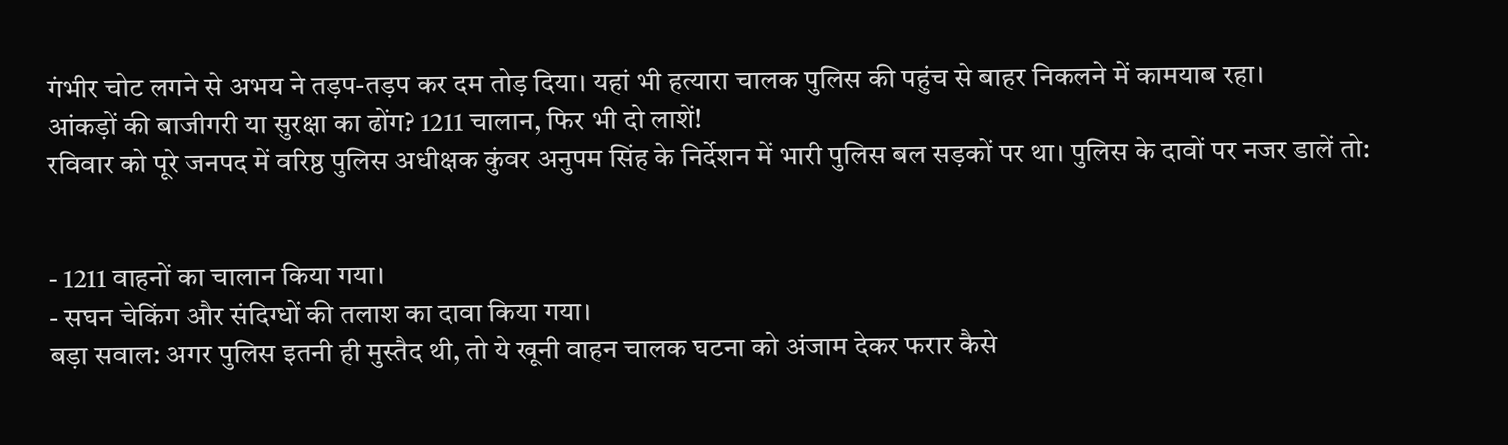गंभीर चोट लगने से अभय ने तड़प-तड़प कर दम तोड़ दिया। यहां भी हत्यारा चालक पुलिस की पहुंच से बाहर निकलने में कामयाब रहा।
आंकड़ों की बाजीगरी या सुरक्षा का ढोंग? 1211 चालान, फिर भी दो लाशें!
रविवार को पूरे जनपद में वरिष्ठ पुलिस अधीक्षक कुंवर अनुपम सिंह के निर्देशन में भारी पुलिस बल सड़कों पर था। पुलिस के दावों पर नजर डालें तो:


- 1211 वाहनों का चालान किया गया।
- सघन चेकिंग और संदिग्धों की तलाश का दावा किया गया।
बड़ा सवाल: अगर पुलिस इतनी ही मुस्तैद थी, तो ये खूनी वाहन चालक घटना को अंजाम देकर फरार कैसे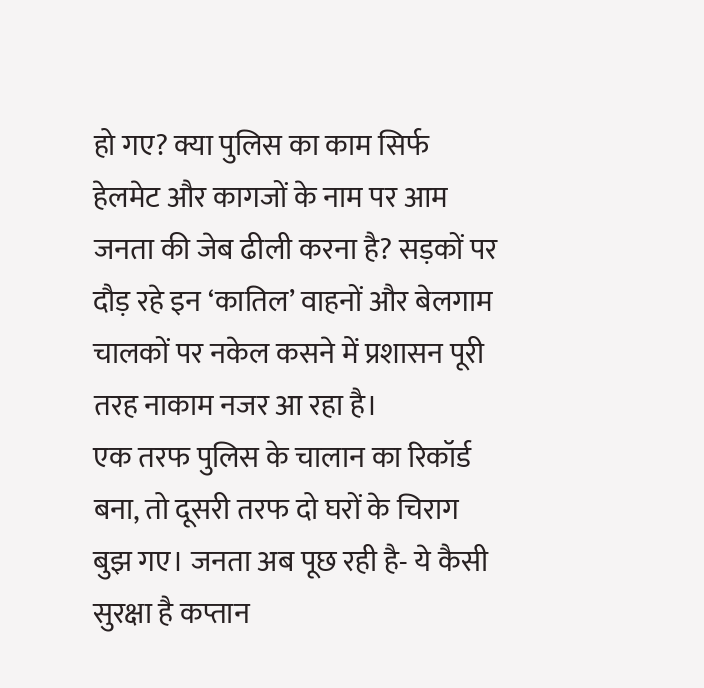हो गए? क्या पुलिस का काम सिर्फ हेलमेट और कागजों के नाम पर आम जनता की जेब ढीली करना है? सड़कों पर दौड़ रहे इन ‘कातिल’ वाहनों और बेलगाम चालकों पर नकेल कसने में प्रशासन पूरी तरह नाकाम नजर आ रहा है।
एक तरफ पुलिस के चालान का रिकॉर्ड बना, तो दूसरी तरफ दो घरों के चिराग बुझ गए। जनता अब पूछ रही है- ये कैसी सुरक्षा है कप्तान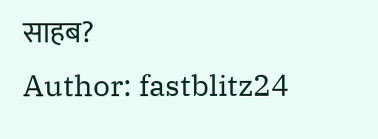साहब?
Author: fastblitz24